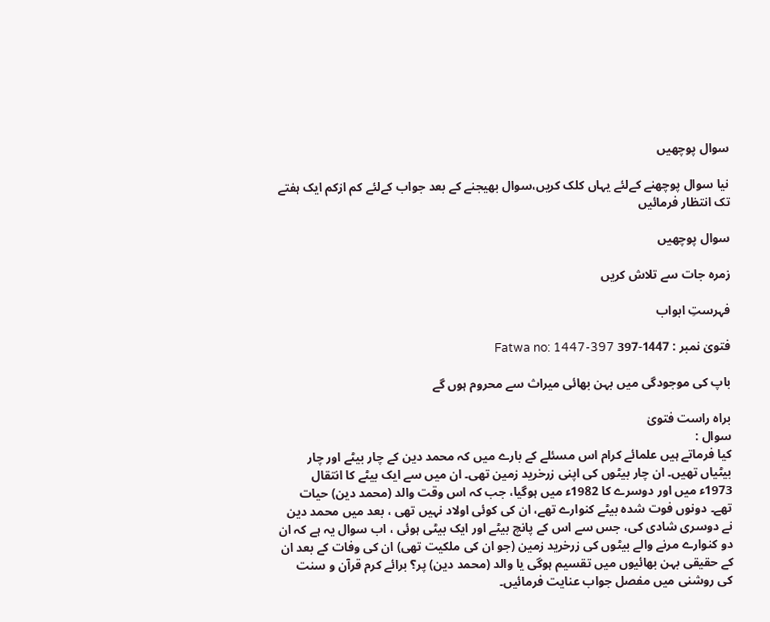سوال پوچھیں

نیا سوال پوچھنے کےلئے یہاں کلک کریں،سوال بھیجنے کے بعد جواب کےلئے کم ازکم ایک ہفتے تک انتظار فرمائیں

سوال پوچھیں

زمرہ جات سے تلاش کریں

فہرستِ ابواب

فتویٰ نمبر : 1447-397 Fatwa no: 1447-397

باپ كی موجودگی میں بہن بھائی میراث سے محروم ہوں گے

براہ راست فتویٰ
سوال :
کیا فرماتے ہیں علمائے کرام اس مسئلے کے بارے میں کہ محمد دین کے چار بیٹے اور چار بیٹیاں تھیں۔ ان چار بیٹوں کی اپنی زرخرید زمین تھی۔ ان میں سے ایک بیٹے کا انتقال 1973ء میں اور دوسرے کا 1982ء میں ہوگیا، جب کہ اس وقت والد (محمد دین) حیات تھے۔ دونوں فوت شدہ بیٹے کنوارے تھے، ان کی کوئی اولاد نہیں تھی ، بعد میں محمد دین نے دوسری شادی کی، جس سے اس کے پانچ بیٹے اور ایک بیٹی ہوئی ، اب سوال یہ ہے کہ ان دو کنوارے مرنے والے بیٹوں کی زرخرید زمین (جو ان کی ملکیت تھی) ان کی وفات کے بعد ان کے حقیقی بہن بھائیوں میں تقسیم ہوگی یا والد (محمد دین) پر؟ برائے کرم قرآن و سنت کی روشنی میں مفصل جواب عنایت فرمائیں۔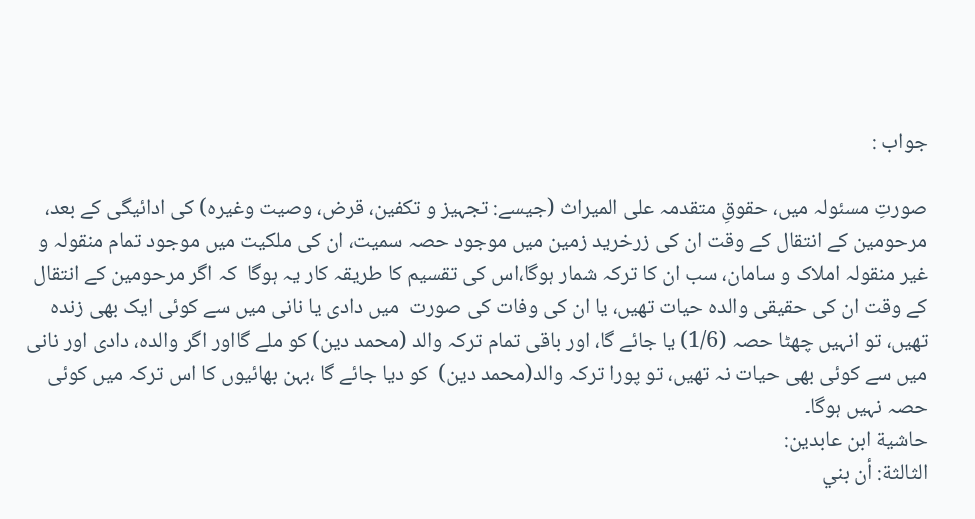جواب :

صورتِ مسئولہ میں، حقوقِ متقدمہ علی المیراث (جیسے: تجہیز و تکفین، قرض، وصیت وغیرہ) کی ادائیگی کے بعد، مرحومین کے انتقال کے وقت ان کی زرخرید زمین میں موجود حصہ سمیت، ان کی ملکیت میں موجود تمام منقولہ و غیر منقولہ املاک و سامان، سب ان کا ترکہ شمار ہوگا،اس کی تقسیم کا طریقہ کار یہ ہوگا  کہ اگر مرحومین کے انتقال کے وقت ان کی حقیقی والدہ حیات تھیں، یا ان کی وفات کی صورت  میں دادی یا نانی میں سے کوئی ایک بھی زندہ تھیں، تو انہیں چھٹا حصہ (1/6) یا جائے گا، اور باقی تمام ترکہ والد (محمد دین) کو ملے گااور اگر والدہ، دادی اور نانی میں سے کوئی بھی حیات نہ تھیں، تو پورا ترکہ والد(محمد دین)  کو دیا جائے گا ،بہن بھائیوں کا اس ترکہ میں کوئی حصہ نہیں ہوگا۔
حاشية ابن عابدين:
الثالثة: أن بني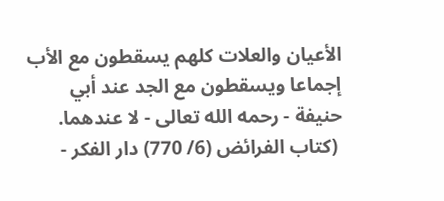الأعيان ‌والعلات ‌كلهم ‌يسقطون مع الأب إجماعا ويسقطون مع الجد عند أبي حنيفة - رحمه الله تعالى - لا عندهما.
 (كتاب الفرائض (6/ 770) دار الفكر -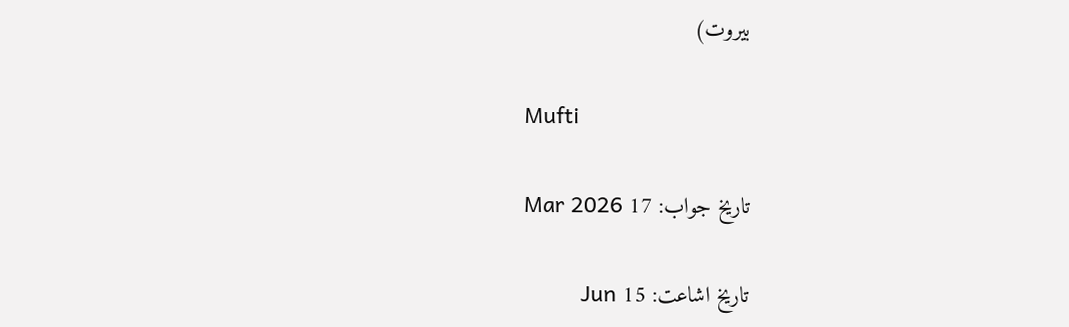بيروت)

Mufti

تاریخ جواب: 17 Mar 2026

تاریخ اشاعت: 15 Jun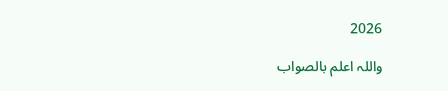2026

واللہ اعلم بالصواب